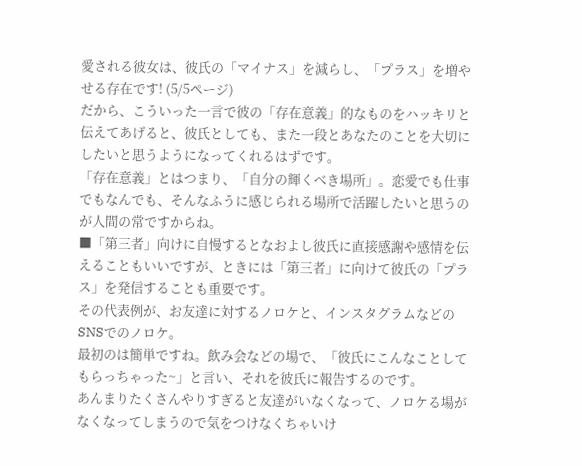愛される彼女は、彼氏の「マイナス」を減らし、「プラス」を増やせる存在です! (5/5ページ)
だから、こういった一言で彼の「存在意義」的なものをハッキリと伝えてあげると、彼氏としても、また一段とあなたのことを大切にしたいと思うようになってくれるはずです。
「存在意義」とはつまり、「自分の輝くべき場所」。恋愛でも仕事でもなんでも、そんなふうに感じられる場所で活躍したいと思うのが人間の常ですからね。
■「第三者」向けに自慢するとなおよし彼氏に直接感謝や感情を伝えることもいいですが、ときには「第三者」に向けて彼氏の「プラス」を発信することも重要です。
その代表例が、お友達に対するノロケと、インスタグラムなどのSNSでのノロケ。
最初のは簡単ですね。飲み会などの場で、「彼氏にこんなことしてもらっちゃった~」と言い、それを彼氏に報告するのです。
あんまりたくさんやりすぎると友達がいなくなって、ノロケる場がなくなってしまうので気をつけなくちゃいけ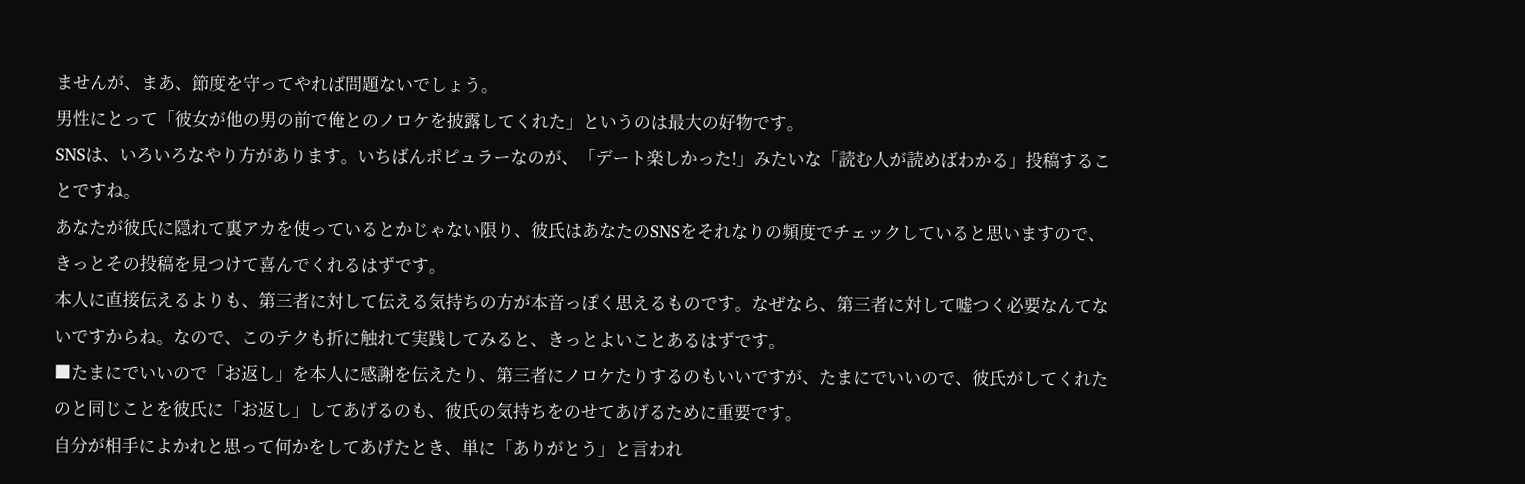ませんが、まあ、節度を守ってやれば問題ないでしょう。
男性にとって「彼女が他の男の前で俺とのノロケを披露してくれた」というのは最大の好物です。
SNSは、いろいろなやり方があります。いちばんポピュラーなのが、「デート楽しかった!」みたいな「読む人が読めばわかる」投稿することですね。
あなたが彼氏に隠れて裏アカを使っているとかじゃない限り、彼氏はあなたのSNSをそれなりの頻度でチェックしていると思いますので、きっとその投稿を見つけて喜んでくれるはずです。
本人に直接伝えるよりも、第三者に対して伝える気持ちの方が本音っぽく思えるものです。なぜなら、第三者に対して嘘つく必要なんてないですからね。なので、このテクも折に触れて実践してみると、きっとよいことあるはずです。
■たまにでいいので「お返し」を本人に感謝を伝えたり、第三者にノロケたりするのもいいですが、たまにでいいので、彼氏がしてくれたのと同じことを彼氏に「お返し」してあげるのも、彼氏の気持ちをのせてあげるために重要です。
自分が相手によかれと思って何かをしてあげたとき、単に「ありがとう」と言われ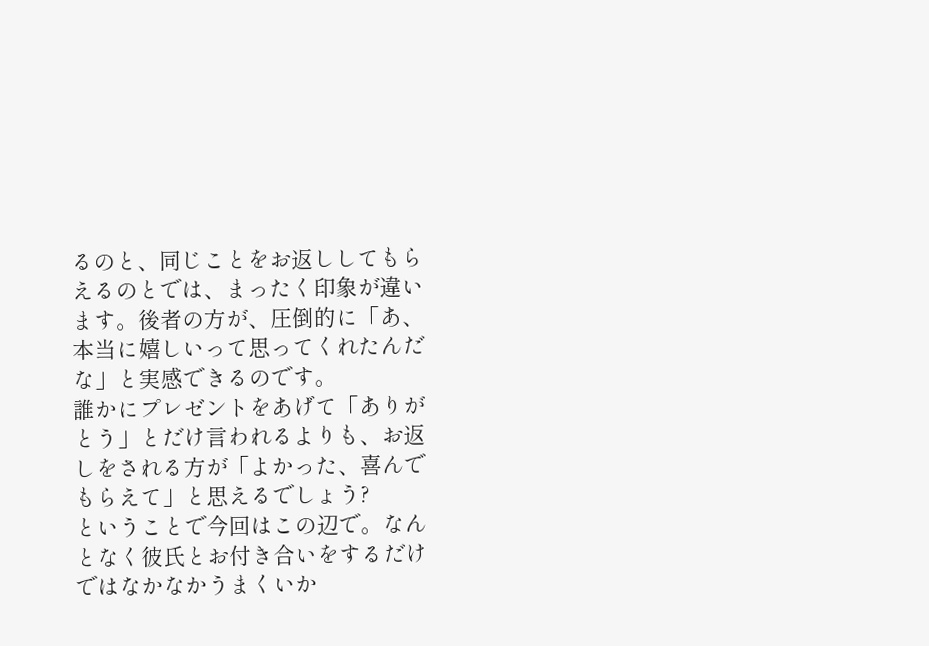るのと、同じことをお返ししてもらえるのとでは、まったく印象が違います。後者の方が、圧倒的に「あ、本当に嬉しいって思ってくれたんだな」と実感できるのです。
誰かにプレゼントをあげて「ありがとう」とだけ言われるよりも、お返しをされる方が「よかった、喜んでもらえて」と思えるでしょう?
ということで今回はこの辺で。なんとなく彼氏とお付き合いをするだけではなかなかうまくいか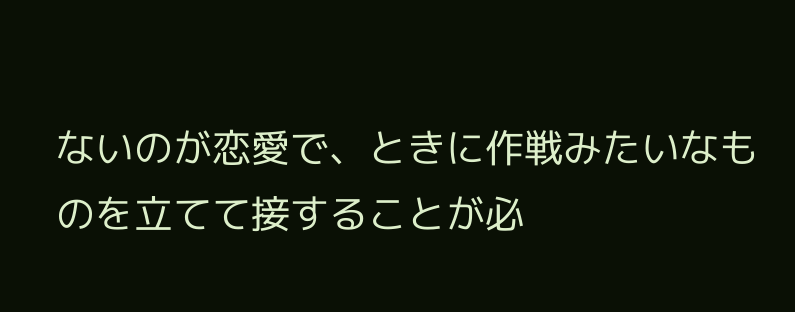ないのが恋愛で、ときに作戦みたいなものを立てて接することが必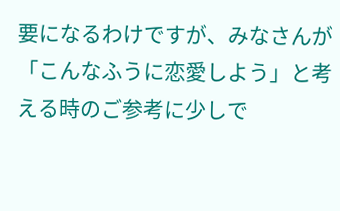要になるわけですが、みなさんが「こんなふうに恋愛しよう」と考える時のご参考に少しで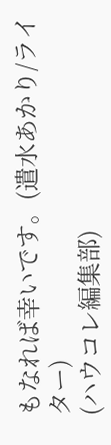もなれば幸いです。(遣水あかり/ライター)
(ハウコレ編集部)